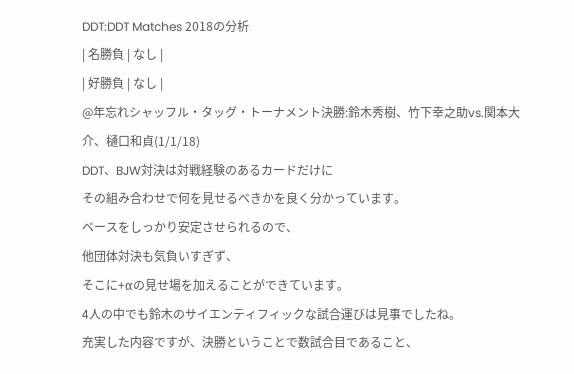DDT:DDT Matches 2018の分析
| 名勝負 | なし |
| 好勝負 | なし |
@年忘れシャッフル・タッグ・トーナメント決勝:鈴木秀樹、竹下幸之助vs.関本大介、樋口和貞(1/1/18)
DDT、BJW対決は対戦経験のあるカードだけに
その組み合わせで何を見せるべきかを良く分かっています。
ベースをしっかり安定させられるので、
他団体対決も気負いすぎず、
そこに+αの見せ場を加えることができています。
4人の中でも鈴木のサイエンティフィックな試合運びは見事でしたね。
充実した内容ですが、決勝ということで数試合目であること、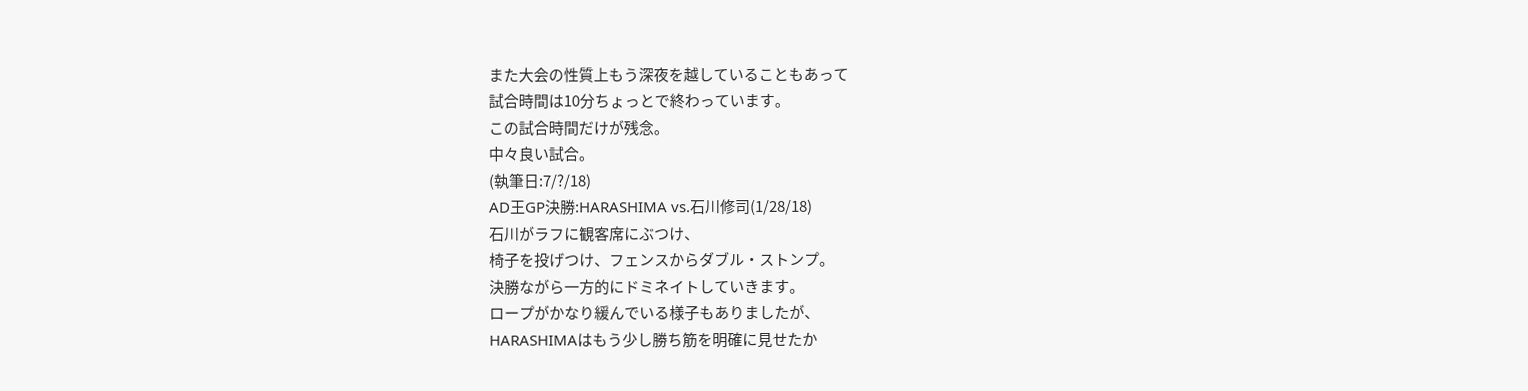また大会の性質上もう深夜を越していることもあって
試合時間は10分ちょっとで終わっています。
この試合時間だけが残念。
中々良い試合。
(執筆日:7/?/18)
AD王GP決勝:HARASHIMA vs.石川修司(1/28/18)
石川がラフに観客席にぶつけ、
椅子を投げつけ、フェンスからダブル・ストンプ。
決勝ながら一方的にドミネイトしていきます。
ロープがかなり緩んでいる様子もありましたが、
HARASHIMAはもう少し勝ち筋を明確に見せたか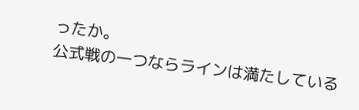ったか。
公式戦の一つならラインは満たしている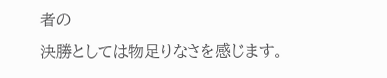者の
決勝としては物足りなさを感じます。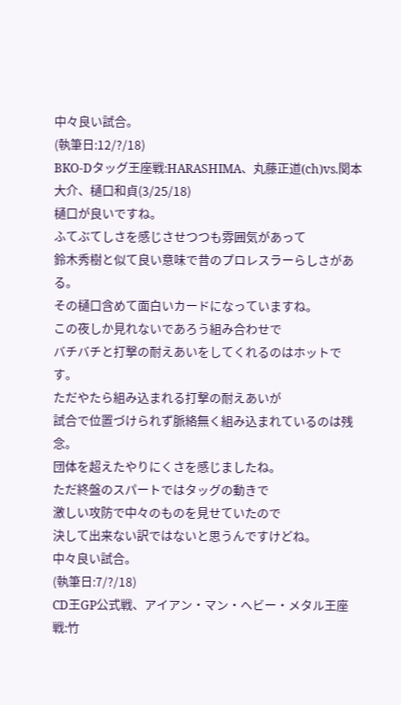中々良い試合。
(執筆日:12/?/18)
BKO-Dタッグ王座戦:HARASHIMA、丸藤正道(ch)vs.関本大介、樋口和貞(3/25/18)
樋口が良いですね。
ふてぶてしさを感じさせつつも雰囲気があって
鈴木秀樹と似て良い意味で昔のプロレスラーらしさがある。
その樋口含めて面白いカードになっていますね。
この夜しか見れないであろう組み合わせで
バチバチと打撃の耐えあいをしてくれるのはホットです。
ただやたら組み込まれる打撃の耐えあいが
試合で位置づけられず脈絡無く組み込まれているのは残念。
団体を超えたやりにくさを感じましたね。
ただ終盤のスパートではタッグの動きで
激しい攻防で中々のものを見せていたので
決して出来ない訳ではないと思うんですけどね。
中々良い試合。
(執筆日:7/?/18)
CD王GP公式戦、アイアン・マン・ヘビー・メタル王座戦:竹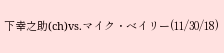下幸之助(ch)vs.マイク・ベイリー(11/30/18)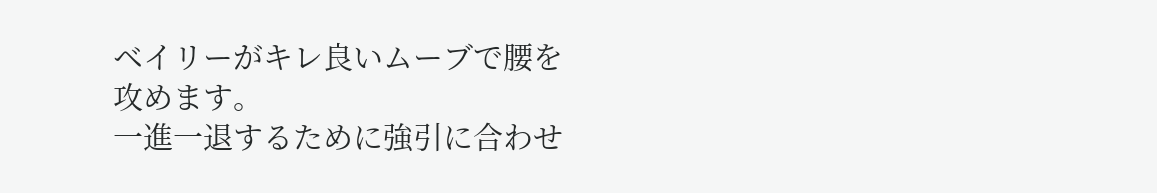ベイリーがキレ良いムーブで腰を攻めます。
一進一退するために強引に合わせ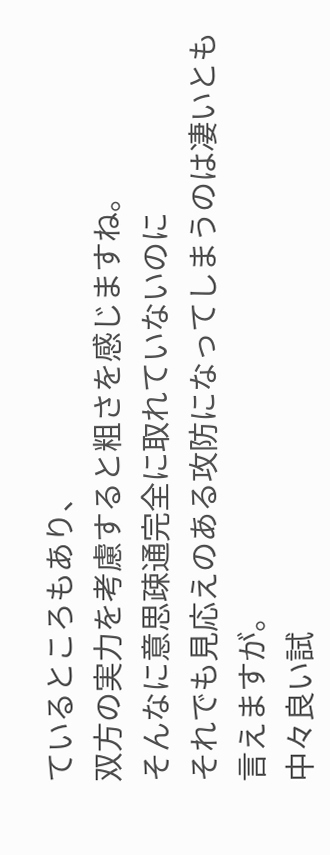ているところもあり、
双方の実力を考慮すると粗さを感じますね。
そんなに意思疎通完全に取れていないのに
それでも見応えのある攻防になってしまうのは凄いとも言えますが。
中々良い試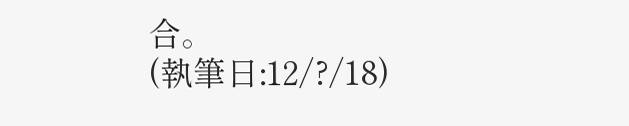合。
(執筆日:12/?/18)